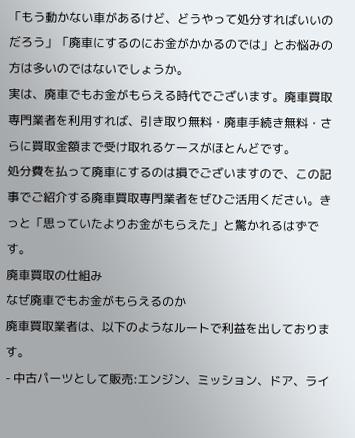「もう動かない車があるけど、どうやって処分すればいいのだろう」「廃車にするのにお金がかかるのでは」とお悩みの方は多いのではないでしょうか。
実は、廃車でもお金がもらえる時代でございます。廃車買取専門業者を利用すれば、引き取り無料・廃車手続き無料・さらに買取金額まで受け取れるケースがほとんどです。
処分費を払って廃車にするのは損でございますので、この記事でご紹介する廃車買取専門業者をぜひご活用ください。きっと「思っていたよりお金がもらえた」と驚かれるはずです。
廃車買取の仕組み
なぜ廃車でもお金がもらえるのか
廃車買取業者は、以下のようなルートで利益を出しております。
- 中古パーツとして販売:エンジン、ミッション、ドア、ライ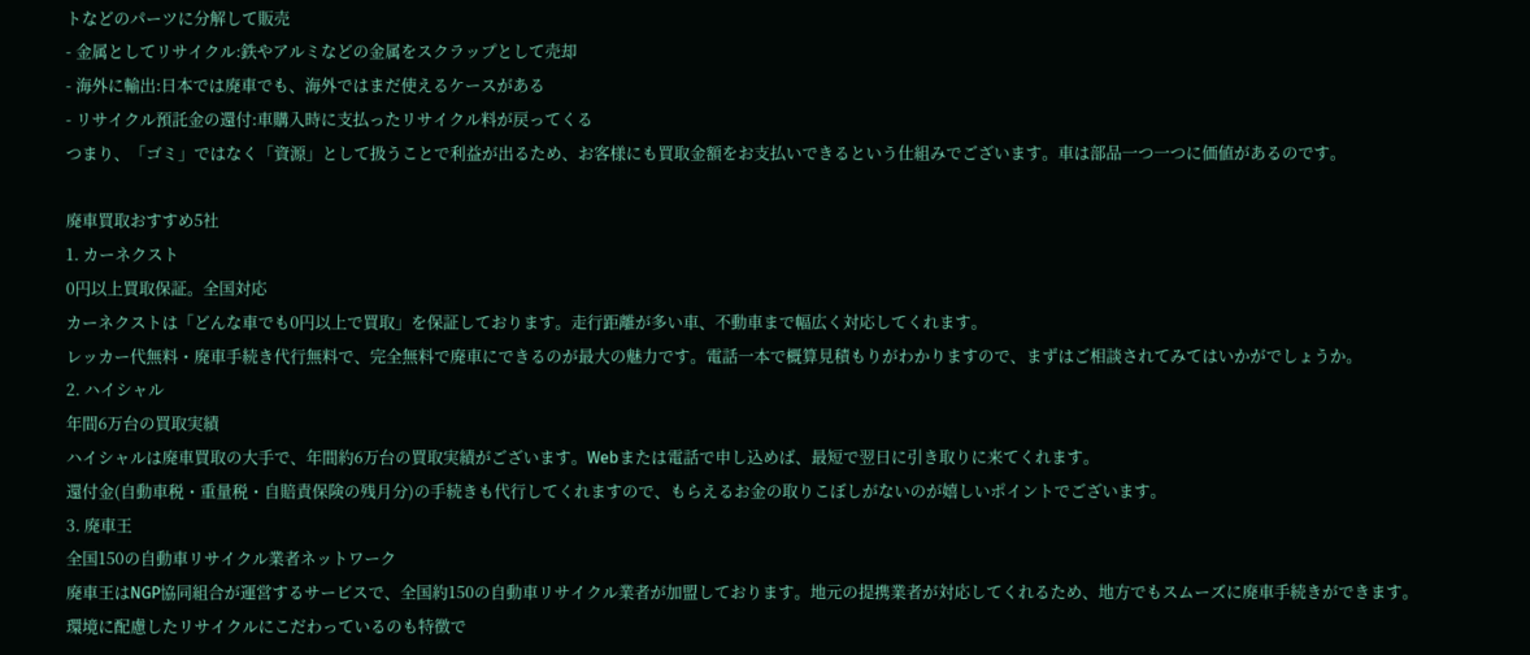トなどのパーツに分解して販売
- 金属としてリサイクル:鉄やアルミなどの金属をスクラップとして売却
- 海外に輸出:日本では廃車でも、海外ではまだ使えるケースがある
- リサイクル預託金の還付:車購入時に支払ったリサイクル料が戻ってくる
つまり、「ゴミ」ではなく「資源」として扱うことで利益が出るため、お客様にも買取金額をお支払いできるという仕組みでございます。車は部品一つ一つに価値があるのです。

廃車買取おすすめ5社
1. カーネクスト
0円以上買取保証。全国対応
カーネクストは「どんな車でも0円以上で買取」を保証しております。走行距離が多い車、不動車まで幅広く対応してくれます。
レッカー代無料・廃車手続き代行無料で、完全無料で廃車にできるのが最大の魅力です。電話一本で概算見積もりがわかりますので、まずはご相談されてみてはいかがでしょうか。
2. ハイシャル
年間6万台の買取実績
ハイシャルは廃車買取の大手で、年間約6万台の買取実績がございます。Webまたは電話で申し込めば、最短で翌日に引き取りに来てくれます。
還付金(自動車税・重量税・自賠責保険の残月分)の手続きも代行してくれますので、もらえるお金の取りこぼしがないのが嬉しいポイントでございます。
3. 廃車王
全国150の自動車リサイクル業者ネットワーク
廃車王はNGP協同組合が運営するサービスで、全国約150の自動車リサイクル業者が加盟しております。地元の提携業者が対応してくれるため、地方でもスムーズに廃車手続きができます。環境に配慮したリサイクルにこだわっているのも特徴で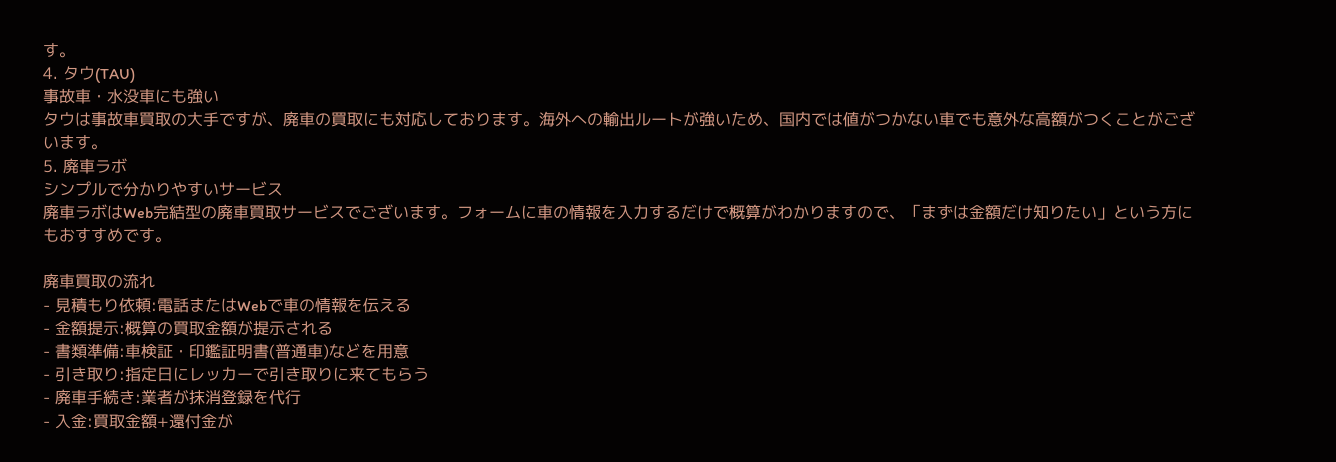す。
4. タウ(TAU)
事故車・水没車にも強い
タウは事故車買取の大手ですが、廃車の買取にも対応しております。海外への輸出ルートが強いため、国内では値がつかない車でも意外な高額がつくことがございます。
5. 廃車ラボ
シンプルで分かりやすいサービス
廃車ラボはWeb完結型の廃車買取サービスでございます。フォームに車の情報を入力するだけで概算がわかりますので、「まずは金額だけ知りたい」という方にもおすすめです。

廃車買取の流れ
- 見積もり依頼:電話またはWebで車の情報を伝える
- 金額提示:概算の買取金額が提示される
- 書類準備:車検証・印鑑証明書(普通車)などを用意
- 引き取り:指定日にレッカーで引き取りに来てもらう
- 廃車手続き:業者が抹消登録を代行
- 入金:買取金額+還付金が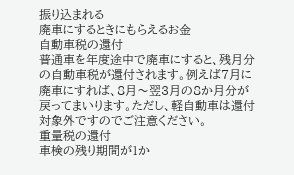振り込まれる
廃車にするときにもらえるお金
自動車税の還付
普通車を年度途中で廃車にすると、残月分の自動車税が還付されます。例えば7月に廃車にすれば、8月〜翌3月の8か月分が戻ってまいります。ただし、軽自動車は還付対象外ですのでご注意ください。
重量税の還付
車検の残り期間が1か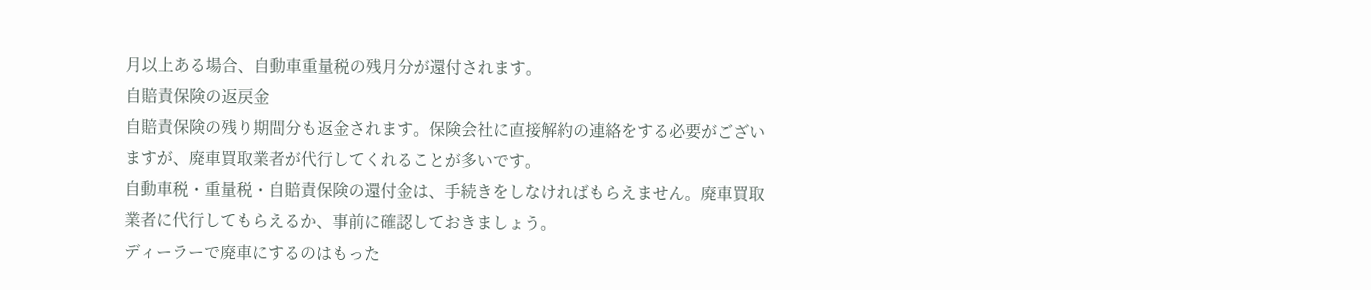月以上ある場合、自動車重量税の残月分が還付されます。
自賠責保険の返戻金
自賠責保険の残り期間分も返金されます。保険会社に直接解約の連絡をする必要がございますが、廃車買取業者が代行してくれることが多いです。
自動車税・重量税・自賠責保険の還付金は、手続きをしなければもらえません。廃車買取業者に代行してもらえるか、事前に確認しておきましょう。
ディーラーで廃車にするのはもった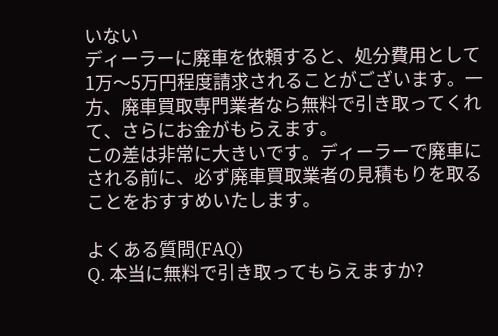いない
ディーラーに廃車を依頼すると、処分費用として1万〜5万円程度請求されることがございます。一方、廃車買取専門業者なら無料で引き取ってくれて、さらにお金がもらえます。
この差は非常に大きいです。ディーラーで廃車にされる前に、必ず廃車買取業者の見積もりを取ることをおすすめいたします。

よくある質問(FAQ)
Q. 本当に無料で引き取ってもらえますか?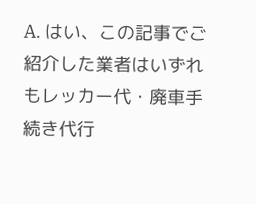A. はい、この記事でご紹介した業者はいずれもレッカー代・廃車手続き代行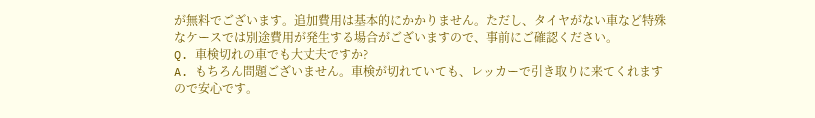が無料でございます。追加費用は基本的にかかりません。ただし、タイヤがない車など特殊なケースでは別途費用が発生する場合がございますので、事前にご確認ください。
Q. 車検切れの車でも大丈夫ですか?
A. もちろん問題ございません。車検が切れていても、レッカーで引き取りに来てくれますので安心です。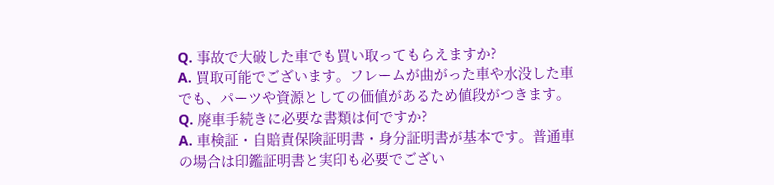Q. 事故で大破した車でも買い取ってもらえますか?
A. 買取可能でございます。フレームが曲がった車や水没した車でも、パーツや資源としての価値があるため値段がつきます。
Q. 廃車手続きに必要な書類は何ですか?
A. 車検証・自賠責保険証明書・身分証明書が基本です。普通車の場合は印鑑証明書と実印も必要でござい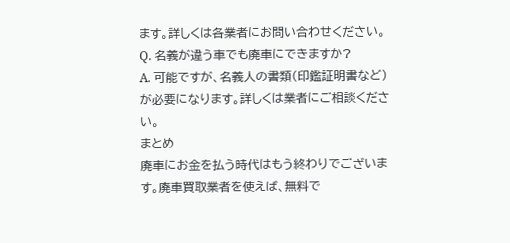ます。詳しくは各業者にお問い合わせください。
Q. 名義が違う車でも廃車にできますか?
A. 可能ですが、名義人の書類(印鑑証明書など)が必要になります。詳しくは業者にご相談ください。
まとめ
廃車にお金を払う時代はもう終わりでございます。廃車買取業者を使えば、無料で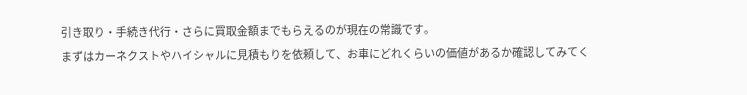引き取り・手続き代行・さらに買取金額までもらえるのが現在の常識です。
まずはカーネクストやハイシャルに見積もりを依頼して、お車にどれくらいの価値があるか確認してみてく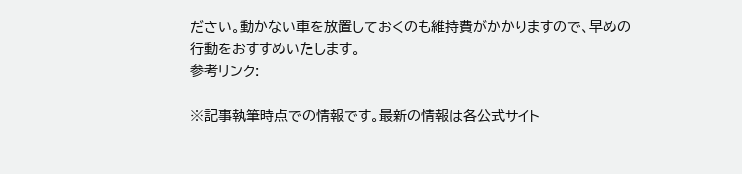ださい。動かない車を放置しておくのも維持費がかかりますので、早めの行動をおすすめいたします。
参考リンク:

※記事執筆時点での情報です。最新の情報は各公式サイト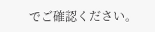でご確認ください。